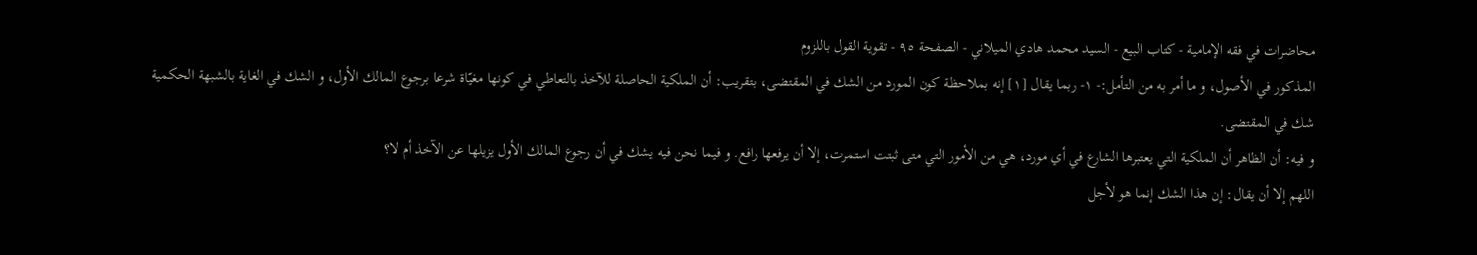محاضرات في فقه الإمامية - كتاب البيع - السيد محمد هادي الميلاني - الصفحة ٩٥ - تقوية القول باللزوم
المذكور في الأصول، و ما أمر به من التأمل:- ١- ربما يقال [١] إنه بملاحظة كون المورد من الشك في المقتضى، بتقريب: أن الملكية الحاصلة للآخذ بالتعاطي في كونها مغيّاة شرعا برجوع المالك الأول، و الشك في الغاية بالشبهة الحكمية شك في المقتضى.
و فيه: أن الظاهر أن الملكية التي يعتبرها الشارع في أي مورد، هي من الأمور التي متى ثبتت استمرت، إلا أن يرفعها رافع. و فيما نحن فيه يشك في أن رجوع المالك الأول يزيلها عن الآخذ أم لا؟
اللهم إلا أن يقال: إن هذا الشك إنما هو لأجل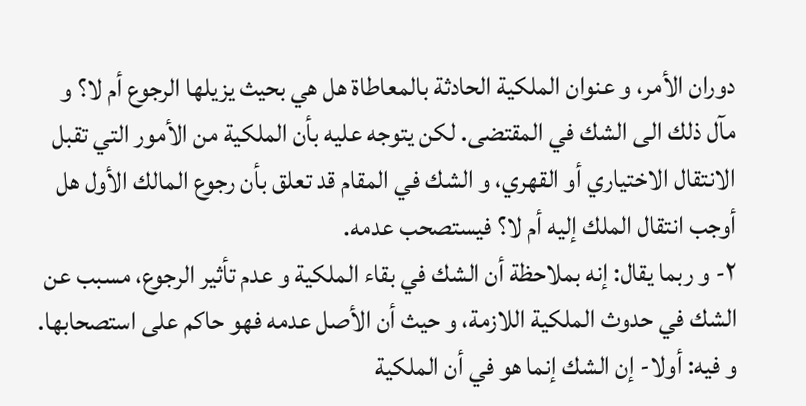دوران الأمر، و عنوان الملكية الحادثة بالمعاطاة هل هي بحيث يزيلها الرجوع أم لا؟ و مآل ذلك الى الشك في المقتضى. لكن يتوجه عليه بأن الملكية من الأمور التي تقبل الانتقال الاختياري أو القهري، و الشك في المقام قد تعلق بأن رجوع المالك الأول هل أوجب انتقال الملك إليه أم لا؟ فيستصحب عدمه.
٢- و ربما يقال: إنه بملاحظة أن الشك في بقاء الملكية و عدم تأثير الرجوع، مسبب عن الشك في حدوث الملكية اللازمة، و حيث أن الأصل عدمه فهو حاكم على استصحابها.
و فيه: أولا- إن الشك إنما هو في أن الملكية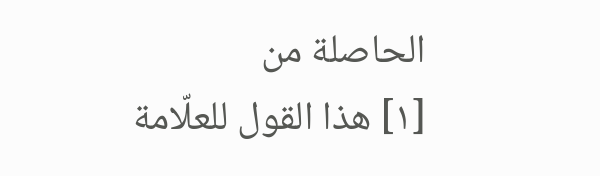الحاصلة من
[١] هذا القول للعلّامة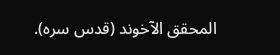المحقق الآخوند (قدس سره).